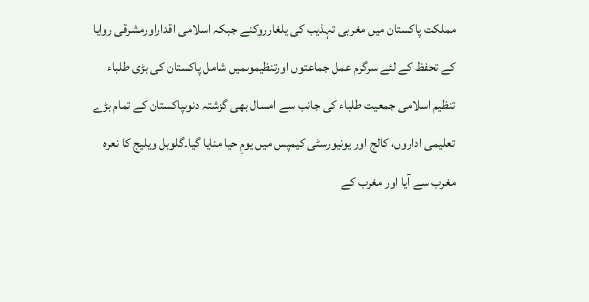مملکت پاکستان میں مغربی تہذیب کی یلغارروکنے جبکہ اسلامی اقداراورمشرقی روایا کے تحفظ کے لئے سرگرم عمل جماعتوں اورتنظیموںمیں شامل پاکستان کی بڑی طلباء تنظیم اسلامی جمعیت طلباء کی جانب سے امسال بھی گزشتہ دنوںپاکستان کے تمام بڑے تعلیمی اداروں، کالج اور یونیورسٹی کیمپس میں یومِ حیا منایا گیا۔گلوبل ویلیج کا نعرہ مغرب سے آیا اور مغرب کے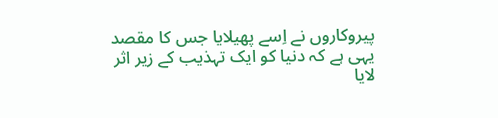پیروکاروں نے اِسے پھیلایا جس کا مقصد یہی ہے کہ دنیا کو ایک تہذیب کے زیر اثر لایا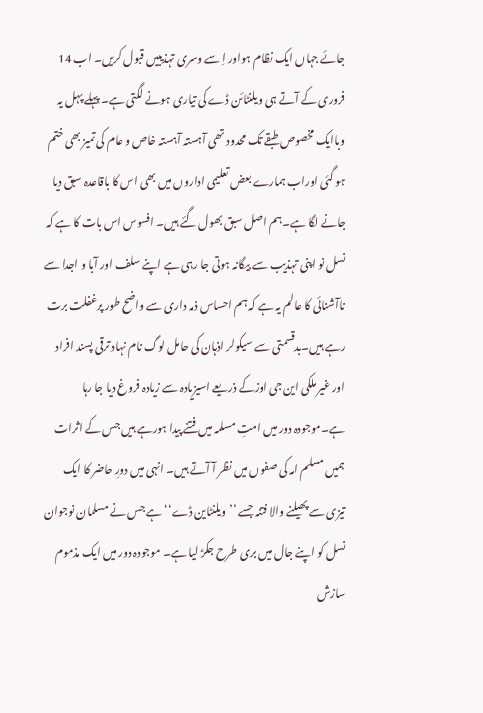جائے جہاں ایک نظام ہواور اِ سے وسری تہذیبیں قبول کریں۔ اب 14 فروری کے آتے ہی ویلنٹائن ڈے کی تیاری ہونے لگتی ہے۔ پہلے پہل یہ وباایک مخصوص طبقے تک محدود تھی آہستہ آہستہ خاص و عام کی تمیز بھی ختم ہو گئی اوراب ہمارے بعض تعلیمی اداروں میں بھی اس کا باقاعدہ سبق دیا جانے لگا ہے۔ہم اصل سبق بھول گئے ہیں۔ افسوس اس بات کا ہے کہ نسل نو اپنی تہذیب سے بیگانہ ہوتی جا رہی ہے اپنے سلف اور آبا و اجدا سے ناآشنائی کا عالم یہ ہے کہ ہم احساس ذمہ داری سے واضح طور پرغفلت برت رہے ہیں۔بدقسمتی سے سیکولر اذہان کی حامل لوگ نام نہاد ترقی پسند افراد اور غیر ملکی این جی اوزکے ذریعے اسیزیادہ سے زیادہ فروغ دیا جا رہا ہے۔موجودہ دور میں امتِ مسلمہ میں فتنے پیدا ہورہے ہیں جس کے اثرات ہمیں مسلم امہ کی صفوں میں نظر آ آتے ہیں۔ انہی میں دورِ حاضر کا ایک تیزی سے پھیلنے والا فتنہ جسے ’’ویلنٹاین ڈے‘‘ہے جس نے مسلمان نوجوان نسل کو اپنے جال میں بری طرح جکڑ لیا ہے۔ موجودہ دور میں ایک مذموم سازش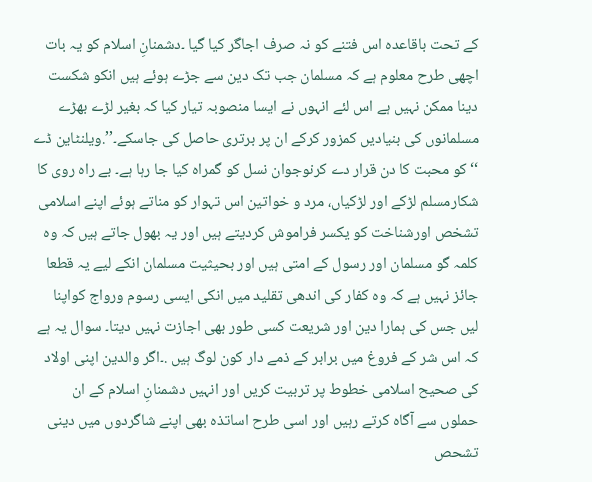کے تحت باقاعدہ اس فتنے کو نہ صرف اجاگر کیا گیا ۔دشمنانِ اسلام کو یہ بات اچھی طرح معلوم ہے کہ مسلمان جب تک دین سے جڑے ہوئے ہیں انکو شکست دینا ممکن نہیں ہے اس لئے انہوں نے ایسا منصوبہ تیار کیا کہ بغیر لڑے بھڑے مسلمانوں کی بنیادیں کمزور کرکے ان پر برتری حاصل کی جاسکے۔’’.ویلنٹاین ڈے ‘‘کو محبت کا دن قرار دے کرنوجوان نسل کو گمراہ کیا جا رہا ہے۔ بے راہ روی کا شکارمسلم لڑکے اور لڑکیاں، مرد و خواتین اس تہوار کو مناتے ہوئے اپنے اسلامی تشخص اورشناخت کو یکسر فراموش کردیتے ہیں اور یہ بھول جاتے ہیں کہ وہ کلمہ گو مسلمان اور رسول کے امتی ہیں اور بحیثیت مسلمان انکے لیے یہ قطعا جائز نہیں ہے کہ وہ کفار کی اندھی تقلید میں انکی ایسی رسوم ورواج کواپنا لیں جس کی ہمارا دین اور شریعت کسی طور بھی اجازت نہیں دیتا۔ سوال یہ ہے کہ اس شر کے فروغ میں برابر کے ذمے دار کون لوگ ہیں .۔اگر والدین اپنی اولاد کی صحیح اسلامی خطوط پر تربیت کریں اور انہیں دشمنانِ اسلام کے ان حملوں سے آگاہ کرتے رہیں اور اسی طرح اساتذہ بھی اپنے شاگردوں میں دینی تشحص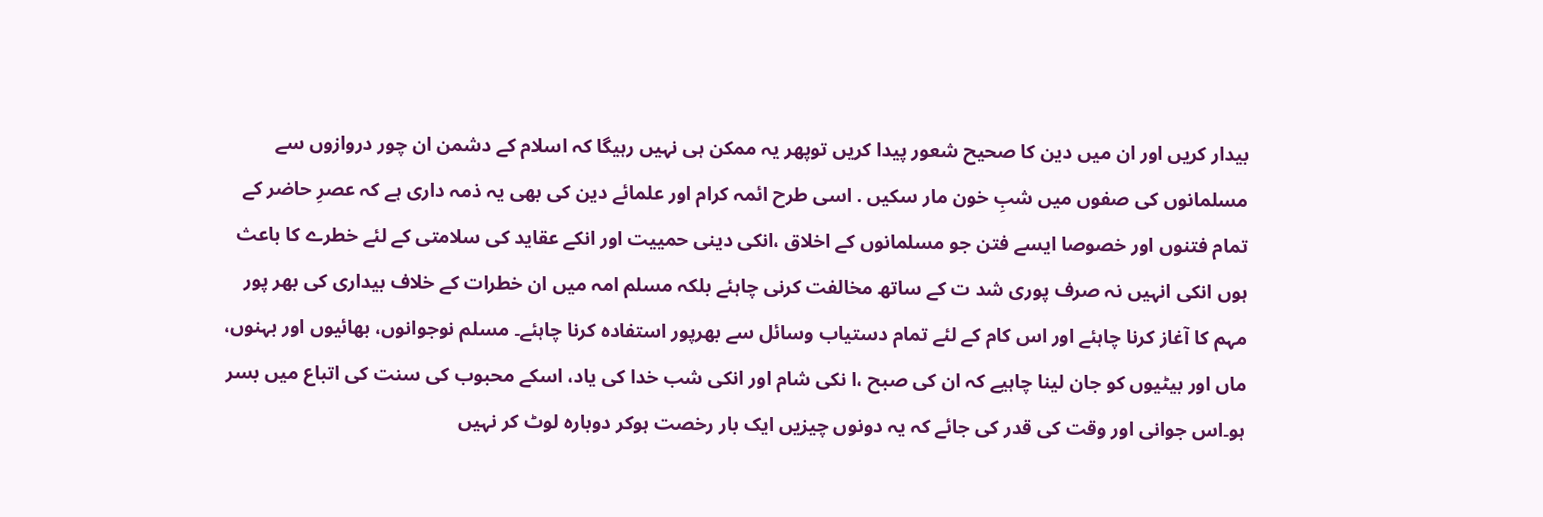بیدار کریں اور ان میں دین کا صحیح شعور پیدا کریں توپھر یہ ممکن ہی نہیں رہیگا کہ اسلام کے دشمن ان چور دروازوں سے مسلمانوں کی صفوں میں شبِ خون مار سکیں . اسی طرح ائمہ کرام اور علمائے دین کی بھی یہ ذمہ داری ہے کہ عصرِ حاضر کے تمام فتنوں اور خصوصا ایسے فتن جو مسلمانوں کے اخلاق ،انکی دینی حمییت اور انکے عقاید کی سلامتی کے لئے خطرے کا باعث ہوں انکی انہیں نہ صرف پوری شد ت کے ساتھ مخالفت کرنی چاہئے بلکہ مسلم امہ میں ان خطرات کے خلاف بیداری کی بھر پور مہم کا آغاز کرنا چاہئے اور اس کام کے لئے تمام دستیاب وسائل سے بھرپور استفادہ کرنا چاہئے۔ مسلم نوجوانوں، بھائیوں اور بہنوں، ماں اور بیٹیوں کو جان لینا چاہیے کہ ان کی صبح ،ا نکی شام اور انکی شب خدا کی یاد، اسکے محبوب کی سنت کی اتباع میں بسر ہو۔اس جوانی اور وقت کی قدر کی جائے کہ یہ دونوں چیزیں ایک بار رخصت ہوکر دوبارہ لوٹ کر نہیں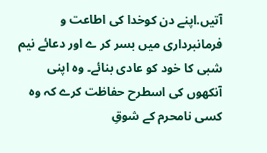آتیں.اپنے دن کوخدا کی اطاعت و فرمانبرداری میں بسر کر ے اور دعائے نیم شبی کا خود کو عادی بنائے۔ وہ اپنی آنکھوں کی اسطرح حفاظت کرے کہ وہ کسی نامحرم کے شوقِ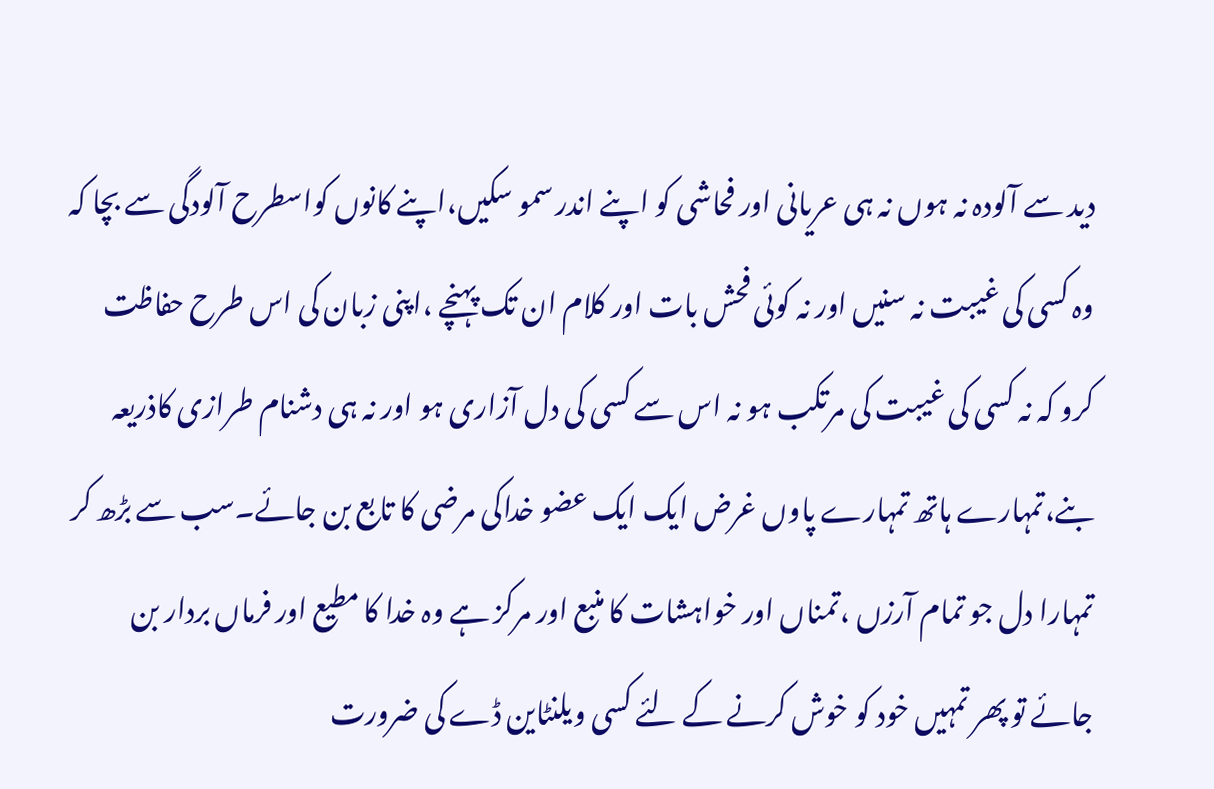دید سے آلودہ نہ ہوں نہ ہی عریانی اور فحاشی کو اپنے اندر سمو سکیں،اپنے کانوں کواسطرح آلودگی سے بچا کہ وہ کسی کی غیبت نہ سنیں اور نہ کوئی فحش بات اور کلام ان تک پہنچے ،اپنی زبان کی اس طرح حفاظت کرو کہ نہ کسی کی غیبت کی مرتکب ہو نہ اس سے کسی کی دل آزاری ہو اور نہ ہی دشنام طرازی کاذریعہ بنے،تمہارے ہاتھ تمہارے پاوں غرض ایک ایک عضو خداکی مرضی کا تابع بن جائے۔سب سے بڑھ کر تمہارا دل جو تمام آرزں ،تمناں اور خواہشات کا منبع اور مرکز ہے وہ خدا کا مطیع اور فرماں بردار بن جائے تو پھر تمہیں خود کو خوش کرنے کے لئے کسی ویلنٹاین ڈے کی ضرورت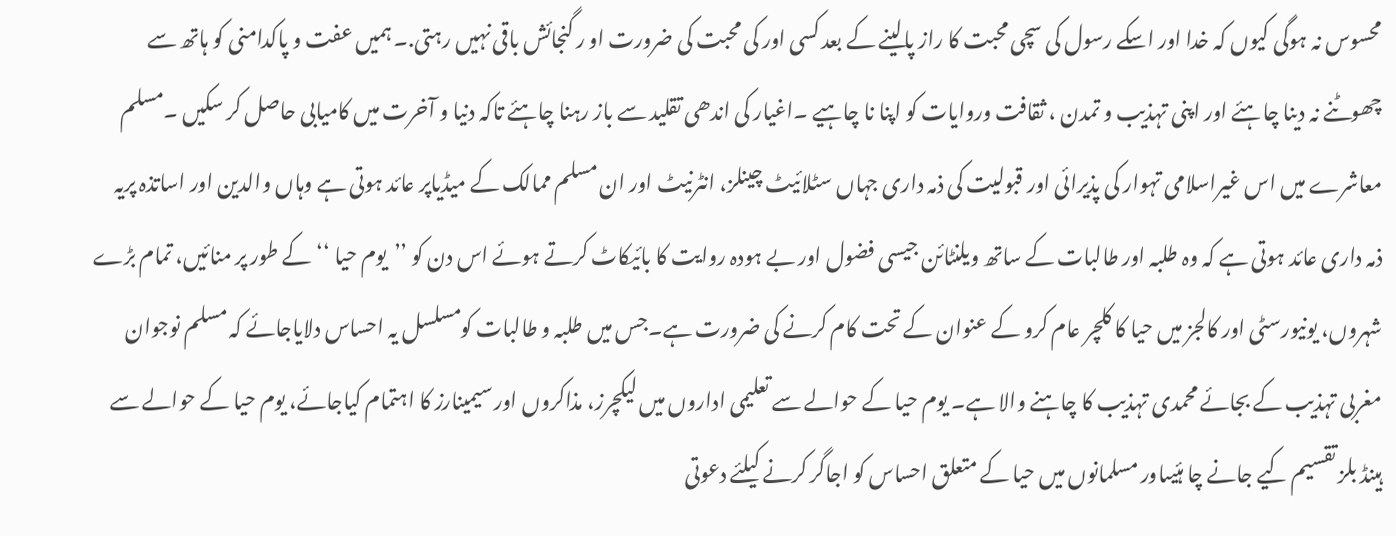محسوس نہ ہوگی کیوں کہ خدا اور اسکے رسول کی سچی محبت کا راز پالینے کے بعد کسی اور کی محبت کی ضرورت او ر گنجائش باقی نہیں رہتی.۔ ہمیں عفت و پاکدامنی کو ہاتھ سے چھوٹنے نہ دینا چاہئے اور اپنی تہذیب و تمدن ، ثقافت وروایات کو اپنا نا چاہیے ۔اغیار کی اندھی تقلید سے باز رہنا چاہئے تاکہ دنیا و آخرت میں کامیابی حاصل کر سکیں ۔مسلم معاشرے میں اس غیراسلامی تہوار کی پذیرائی اور قبولیت کی ذمہ داری جہاں سٹلائیٹ چینلز، انٹرنیٹ اور ان مسلم ممالک کے میڈیاپر عائد ہوتی ہے وہاں والدین اور اساتذہ پریہ ذمہ داری عائد ہوتی ہے کہ وہ طلبہ اور طالبات کے ساتھ ویلنٹائن جیسی فضول اور بے ہودہ روایت کا بائیکاٹ کرتے ہوئے اس دن کو ’’یوم حیا ‘‘کے طور پر منائیں، تمام بڑے شہروں، یونیورسٹی اور کالجز میں حیا کا کلچر عام کرو کے عنوان کے تحت کام کرنے کی ضرورت ہے۔جس میں طلبہ و طالبات کومسلسل یہ احساس دلایاجائے کہ مسلم نوجوان مغربی تہذیب کے بجائے محمدی تہذیب کا چاہنے والا ہے۔ یوم حیا کے حوالے سے تعلیمی اداروں میں لیکچرز، مذاکروں اور سیمینارز کا اہتمام کیاجائے، یوم حیا کے حوالے سے ہینڈ بلز تقسیم کیے جانے چا ہئیںاور مسلمانوں میں حیا کے متعلق احساس کو اجاگر کرنے کیلئے دعوتی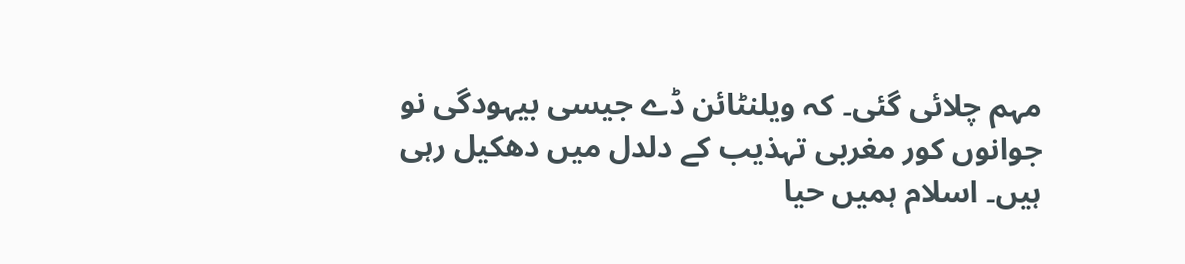مہم چلائی گئی۔ کہ ویلنٹائن ڈے جیسی بیہودگی نو جوانوں کور مغربی تہذیب کے دلدل میں دھکیل رہی ہیں۔ اسلام ہمیں حیا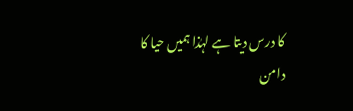کا درس دیتا ہے لہٰذا ہمیں حیا کا دامن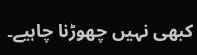کبھی نہیں چھوڑنا چاہیے۔